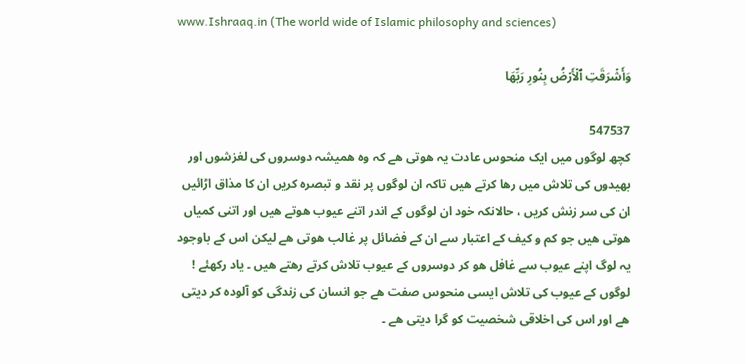www.Ishraaq.in (The world wide of Islamic philosophy and sciences)

وَأَشۡرَقَتِ ٱلۡأَرۡضُ بِنُورِ رَبِّهَا

547537
کچھ لوگوں میں ایک منحوس عادت یہ ھوتی ھے کہ وہ ھمیشہ دوسروں کی لغزشوں اور بھیدوں کی تلاش میں رھا کرتے ھیں تاکہ ان لوگوں پر نقد و تبصرہ کریں ان کا مذاق اڑائیں ان کی سر زنش کریں ، حالانکہ خود ان لوگوں کے اندر اتنے عیوب ھوتے ھیں اور اتنی کمیاں ھوتی ھیں جو کم و کیف کے اعتبار سے ان کے فضائل پر غالب ھوتی ھے لیکن اس کے باوجود یہ لوگ اپنے عیوب سے غافل ھو کر دوسروں کے عیوب تلاش کرتے رھتے ھیں ۔ یاد رکھئے ! لوگوں کے عیوب کی تلاش ایسی منحوس صفت ھے جو انسان کی زندگی کو آلودہ کر دیتی ھے اور اس کی اخلاقی شخصیت کو گرا دیتی ھے ۔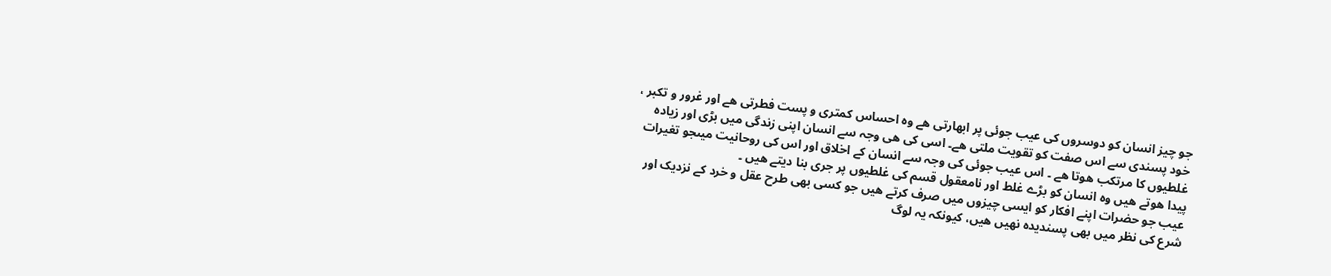جو چیز انسان کو دوسروں کی عیب جوئی پر ابھارتی ھے وہ احساس کمتری و پست فطرتی ھے اور غرور و تکبر ، خود پسندی سے اس صفت کو تقویت ملتی ھے۔ اسی کی ھی وجہ سے انسان اپنی زندگی میں بڑی اور زیادہ غلطیوں کا مرتکب ھوتا ھے ۔ اس عیب جوئی کی وجہ سے انسان کے اخلاق اور اس کی روحانیت میںجو تغیرات پیدا ھوتے ھیں وہ انسان کو بڑے غلط اور نامعقول قسم کی غلطیوں پر جری بنا دیتے ھیں ۔
عیب جو حضرات اپنے افکار کو ایسی چیزوں میں صرف کرتے ھیں جو کسی بھی طرح عقل و خرد کے نزدیک اور شرع کی نظر میں بھی پسندیدہ نھیں ھیں، کیونکہ یہ لوگ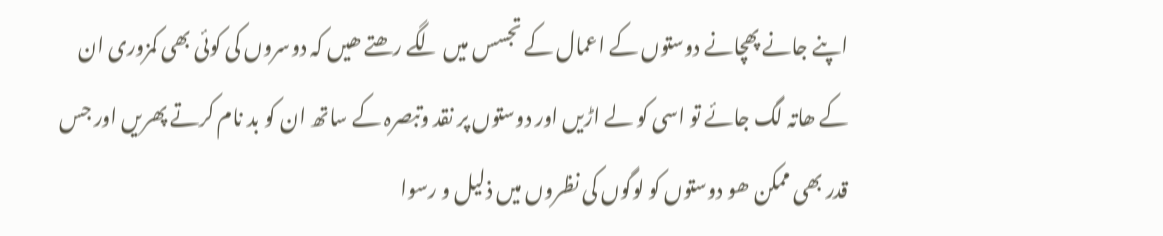اپنے جانے پھچانے دوستوں کے اعمال کے تجسس میں لگے رھتے ھیں کہ دوسروں کی کوئی بھی کمزوری ان کے ھاتہ لگ جائے تو اسی کو لے اڑیں اور دوستوں پر نقد وتبصرہ کے ساتھ ان کو بد نام کرتے پھریں اور جس قدر بھی ممکن ھو دوستوں کو لوگوں کی نظروں میں ذلیل و رسوا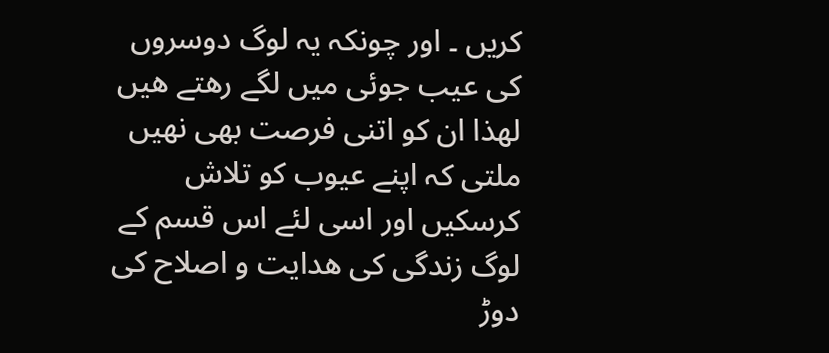کریں ۔ اور چونکہ یہ لوگ دوسروں کی عیب جوئی میں لگے رھتے ھیں لھذا ان کو اتنی فرصت بھی نھیں ملتی کہ اپنے عیوب کو تلاش کرسکیں اور اسی لئے اس قسم کے لوگ زندگی کی ھدایت و اصلاح کی دوڑ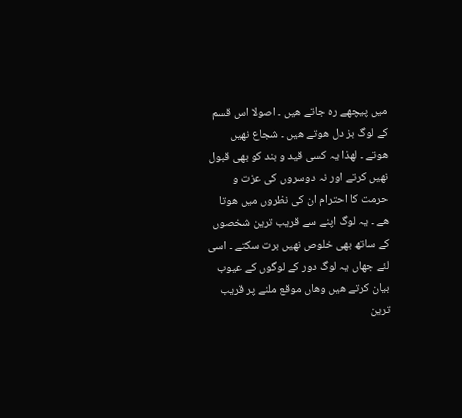میں پیچھے رہ جاتے ھیں ۔ اصولا اس قسم کے لوگ بز دل ھوتے ھیں ۔ شجاع نھیں ھوتے ۔ لھذا یہ کسی قید و بند کو بھی قبول نھیں کرتے اور نہ دوسروں کی عزت و حرمت کا احترام ان کی نظروں میں ھوتا ھے ۔ یہ لوگ اپنے سے قریب ترین شخصوں کے ساتھ بھی خلوص نھیں برت سکتے ۔ اسی لئے جھاں یہ لوگ دور کے لوگوں کے عیوب بیان کرتے ھیں وھاں موقع ملنے پر قریب ترین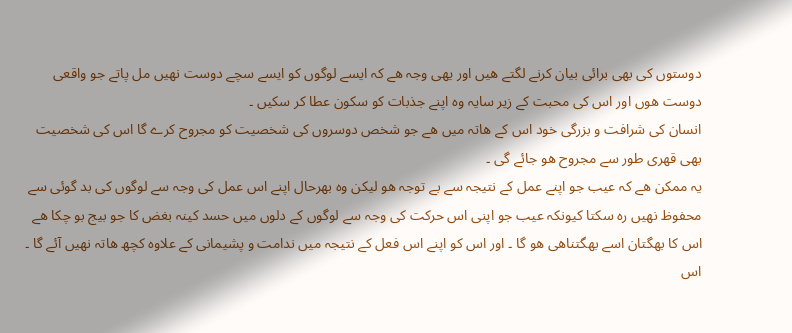دوستوں کی بھی برائی بیان کرنے لگتے ھیں اور یھی وجہ ھے کہ ایسے لوگوں کو ایسے سچے دوست نھیں مل پاتے جو واقعی دوست ھوں اور اس کی محبت کے زیر سایہ وہ اپنے جذبات کو سکون عطا کر سکیں ۔
انسان کی شرافت و بزرگی خود اس کے ھاتہ میں ھے جو شخص دوسروں کی شخصیت کو مجروح کرے گا اس کی شخصیت بھی قھری طور سے مجروح ھو جائے گی ۔
یہ ممکن ھے کہ عیب جو اپنے عمل کے نتیجہ سے بے توجہ ھو لیکن وہ بھرحال اپنے اس عمل کی وجہ سے لوگوں کی بد گوئی سے محفوظ نھیں رہ سکتا کیونکہ عیب جو اپنی اس حرکت کی وجہ سے لوگوں کے دلوں میں حسد کینہ بغض کا جو بیج بو چکا ھے اس کا بھگتان اسے بھگتناھی ھو گا ۔ اور اس کو اپنے اس فعل کے نتیجہ میں ندامت و پشیمانی کے علاوہ کچھ ھاتہ نھیں آئے گا ۔ اس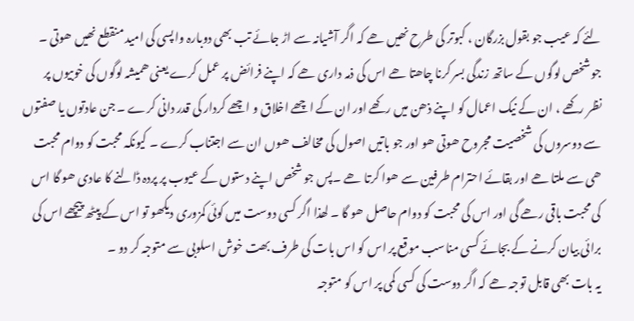لئے کہ عیب جو بقول بزرگان ، کبوتر کی طرح نھیں ھے کہ اگر آشیانہ سے اڑ جائے تب بھی دوبارہ واپسی کی امید منقطع نھیں ھوتی ۔
جو شخص لوگوں کے ساتھ زندگی بسر کرنا چاھتا ھے اس کی ذمہ داری ھے کہ اپنے فرائض پر عمل کرے یعنی ھمیشہ لوگوں کی خوبیوں پر نظر رکھے ، ان کے نیک اعمال کو اپنے ذھن میں رکھے اور ان کے اچھے اخلاق و اچھے کردار کی قدر دانی کرے ۔ جن عادتوں یا صفتوں سے دوسروں کی شخصیت مجروح ھوتی ھو اور جو باتیں اصول کی مخالف ھوں ان سے اجتناب کرے ۔ کیونکہ محبت کو دوام محبت ھی سے ملتا ھے اور بقائے احترام طرفین سے ھوا کرتا ھے ۔پس جو شخص اپنے دستوں کے عیوب پر پردہ ڈالنے کا عادی ھو گا اس کی محبت باقی رھے گی اور اس کی محبت کو دوام حاصل ھو گا ۔ لھذا اگر کسی دوست میں کوئی کمزوری دیکھو تو اس کے پیٹھ پیچھے اس کی برائی بیان کرنے کے بجائے کسی مناسب موقع پر اس کو اس بات کی طرف بھت خوش اسلوبی سے متوجہ کر دو ۔
یہ بات بھی قابل توجہ ھے کہ اگر دوست کی کسی کمی پر اس کو متوجہ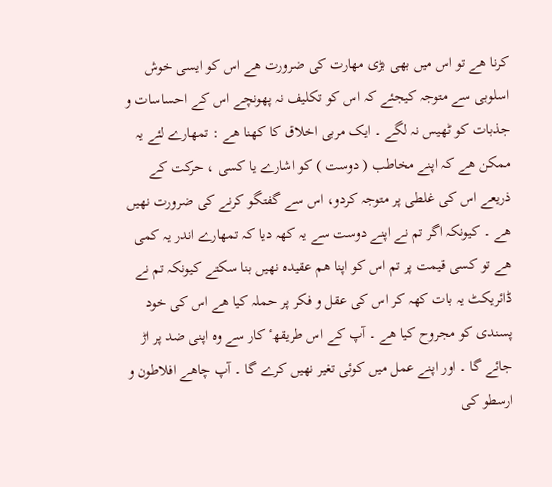کرنا ھے تو اس میں بھی بڑی مھارت کی ضرورت ھے اس کو ایسی خوش اسلوبی سے متوجہ کیجئے کہ اس کو تکلیف نہ پھونچے اس کے احساسات و جذبات کو ٹھیس نہ لگے ۔ ایک مربی اخلاق کا کھنا ھے : تمھارے لئے یہ ممکن ھے کہ اپنے مخاطب ( دوست ) کو اشارے یا کسی ، حرکت کے ذریعے اس کی غلطی پر متوجہ کردو، اس سے گفتگو کرنے کی ضرورت نھیں ھے ۔ کیونکہ اگر تم نے اپنے دوست سے یہ کھہ دیا کہ تمھارے اندر یہ کمی ھے تو کسی قیمت پر تم اس کو اپنا ھم عقیدہ نھیں بنا سکتے کیونکہ تم نے ڈائریکٹ یہ بات کھہ کر اس کی عقل و فکر پر حملہ کیا ھے اس کی خود پسندی کو مجروح کیا ھے ۔ آپ کے اس طریقھٴ کار سے وہ اپنی ضد پر اڑ جائے گا ۔ اور اپنے عمل میں کوئی تغیر نھیں کرے گا ۔ آپ چاھے افلاطون و ارسطو کی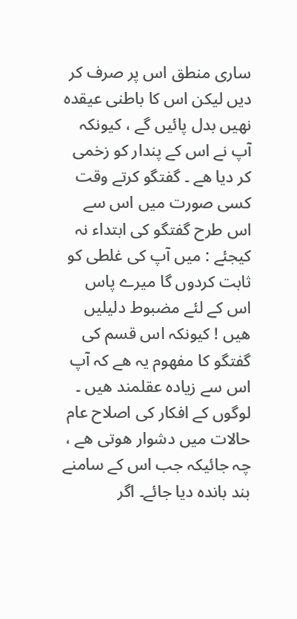ساری منطق اس پر صرف کر دیں لیکن اس کا باطنی عیقدہ نھیں بدل پائیں گے ، کیونکہ آپ نے اس کے پندار کو زخمی کر دیا ھے ۔ گفتگو کرتے وقت کسی صورت میں اس سے اس طرح گفتگو کی ابتداء نہ کیجئے : میں آپ کی غلطی کو ثابت کردوں گا میرے پاس اس کے لئے مضبوط دلیلیں ھیں ! کیونکہ اس قسم کی گفتگو کا مفھوم یہ ھے کہ آپ اس سے زیادہ عقلمند ھیں ۔ لوگوں کے افکار کی اصلاح عام حالات میں دشوار ھوتی ھے ، چہ جائیکہ جب اس کے سامنے بند باندہ دیا جائے۔ اگر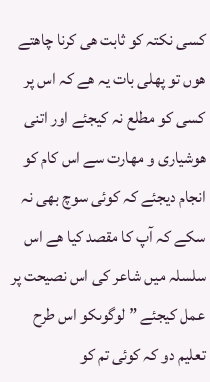کسی نکتہ کو ثابت ھی کرنا چاھتے ھوں تو پھلی بات یہ ھے کہ اس پر کسی کو مطلع نہ کیجئے اور اتنی ھوشیاری و مھارت سے اس کام کو انجام دیجئے کہ کوئی سوچ بھی نہ سکے کہ آپ کا مقصد کیا ھے اس سلسلہ میں شاعر کی اس نصیحت پر عمل کیجئے ” لوگوںکو اس طرح تعلیم دو کہ کوئی تم کو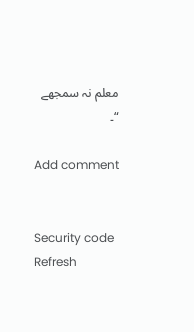معلم نہ سمجھے “۔

Add comment


Security code
Refresh